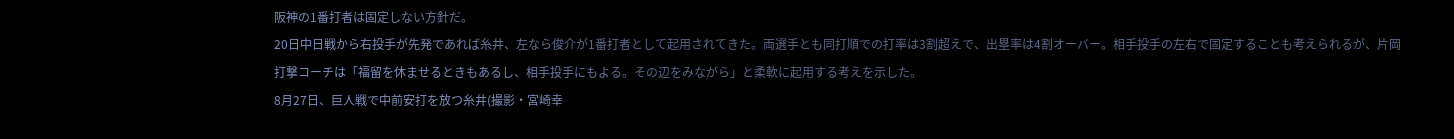阪神の1番打者は固定しない方針だ。
20日中日戦から右投手が先発であれば糸井、左なら俊介が1番打者として起用されてきた。両選手とも同打順での打率は3割超えで、出塁率は4割オーバー。相手投手の左右で固定することも考えられるが、片岡打撃コーチは「福留を休ませるときもあるし、相手投手にもよる。その辺をみながら」と柔軟に起用する考えを示した。
8月27日、巨人戦で中前安打を放つ糸井(撮影・宮崎幸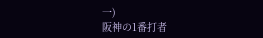一)
阪神の1番打者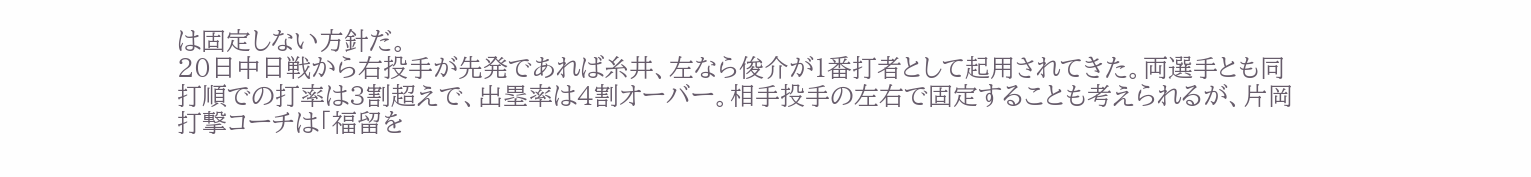は固定しない方針だ。
20日中日戦から右投手が先発であれば糸井、左なら俊介が1番打者として起用されてきた。両選手とも同打順での打率は3割超えで、出塁率は4割オーバー。相手投手の左右で固定することも考えられるが、片岡打撃コーチは「福留を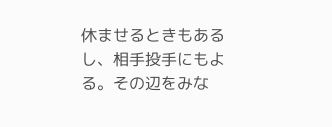休ませるときもあるし、相手投手にもよる。その辺をみな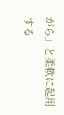がら」と柔軟に起用する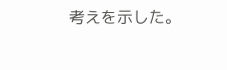考えを示した。